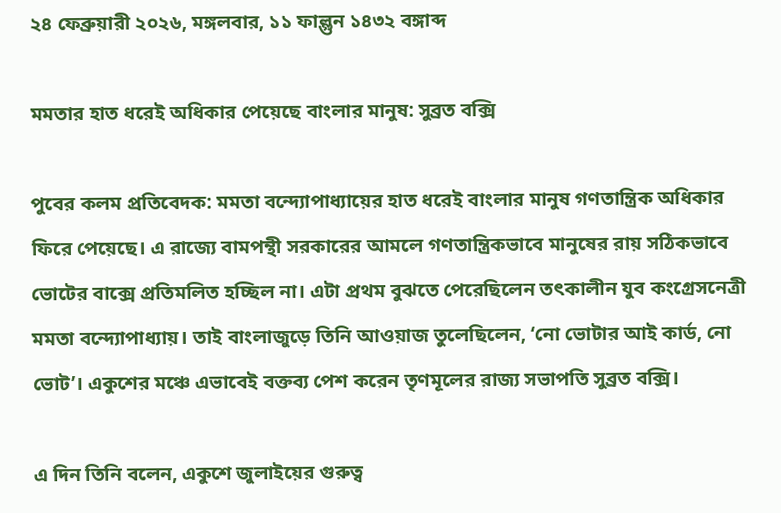২৪ ফেব্রুয়ারী ২০২৬, মঙ্গলবার, ১১ ফাল্গুন ১৪৩২ বঙ্গাব্দ

মমতার হাত ধরেই অধিকার পেয়েছে বাংলার মানুষ: সুব্রত বক্সি

পুবের কলম প্রতিবেদক: মমতা বন্দ্যোপাধ্যায়ের হাত ধরেই বাংলার মানুষ গণতান্ত্রিক অধিকার ফিরে পেয়েছে। এ রাজ্যে বামপন্থী সরকারের আমলে গণতান্ত্রিকভাবে মানুষের রায় সঠিকভাবে ভোটের বাক্সে প্রতিমলিত হচ্ছিল না। এটা প্রথম বুঝতে পেরেছিলেন তৎকালীন যুব কংগ্রেসনেত্রী মমতা বন্দ্যোপাধ্যায়। তাই বাংলাজুড়ে তিনি আওয়াজ তুলেছিলেন, ‘নো ভোটার আই কার্ড, নো ভোট’। একুশের মঞ্চে এভাবেই বক্তব্য পেশ করেন তৃণমূলের রাজ্য সভাপতি সুব্রত বক্সি।

এ দিন তিনি বলেন, একুশে জুলাইয়ের গুরুত্ব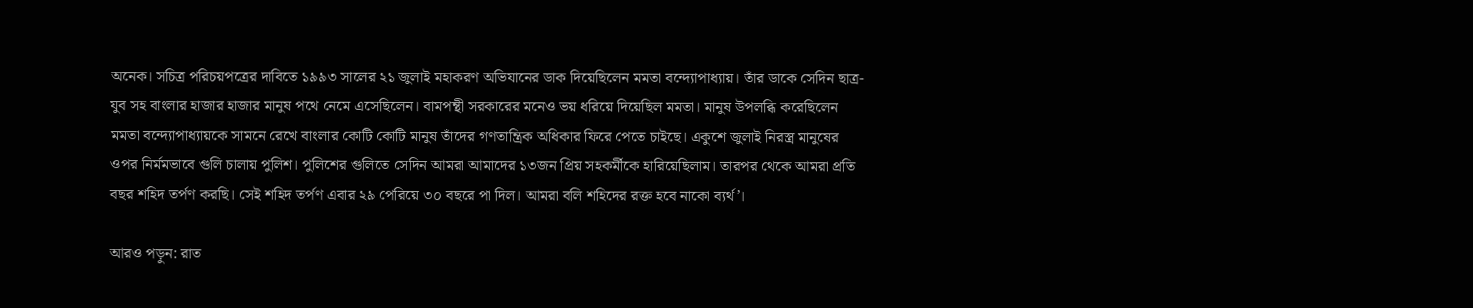অনেক। সচিত্র পরিচয়পত্রের দাবিতে ১৯৯৩ সালের ২১ জুলাই মহাকরণ অভিযানের ডাক দিয়েছিলেন মমতা বন্দ্যোপাধ্যায়। তাঁর ডাকে সেদিন ছাত্র-যুব সহ বাংলার হাজার হাজার মানুষ পথে নেমে এসেছিলেন। বামপন্থী সরকারের মনেও ভয় ধরিয়ে দিয়েছিল মমতা। মানুষ উপলব্ধি করেছিলেন মমতা বন্দ্যোপাধ্যায়কে সামনে রেখে বাংলার কোটি কোটি মানুষ তাঁদের গণতান্ত্রিক অধিকার ফিরে পেতে চাইছে। একুশে জুলাই নিরস্ত্র মানুষের ওপর নির্মমভাবে গুলি চালায় পুলিশ। পুলিশের গুলিতে সেদিন আমরা আমাদের ১৩জন প্রিয় সহকর্মীকে হারিয়েছিলাম। তারপর থেকে আমরা প্রতি বছর শহিদ তর্পণ করছি। সেই শহিদ তর্পণ এবার ২৯ পেরিয়ে ৩০ বছরে পা দিল। আমরা বলি শহিদের রক্ত হবে নাকো ব্যর্থ’।

আরও পড়ুন: রাত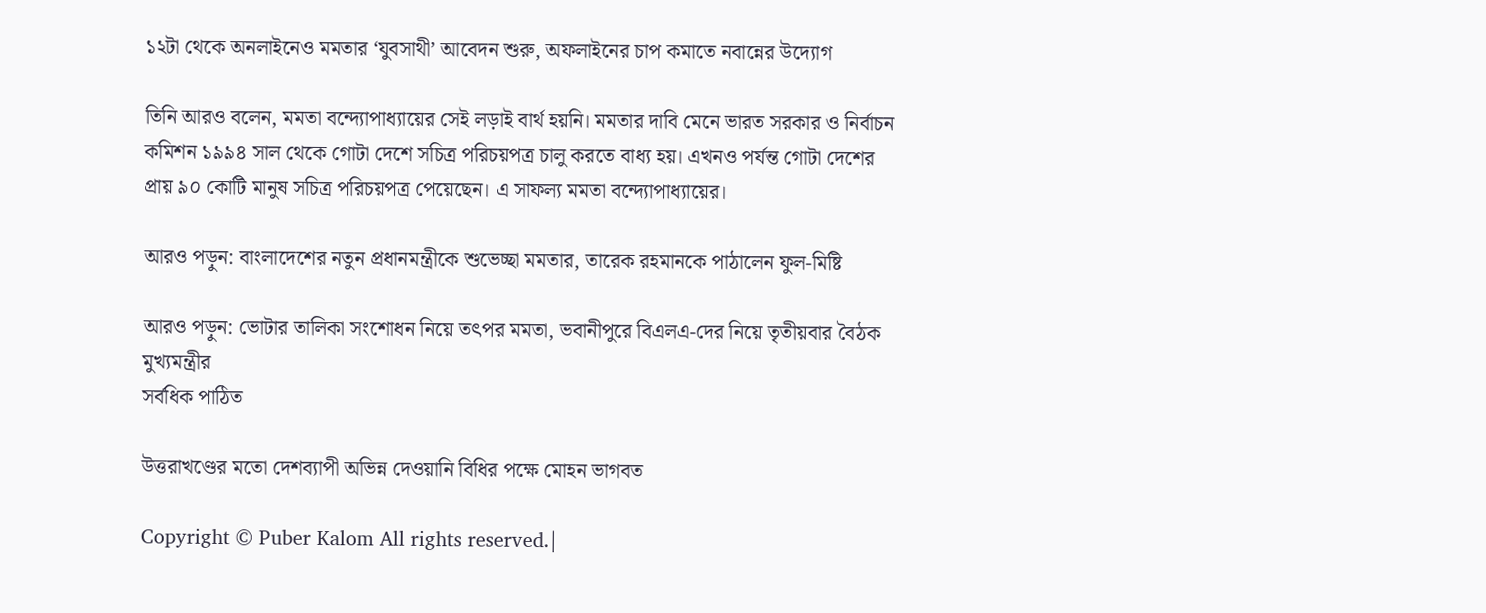১২টা থেকে অনলাইনেও মমতার ‘যুবসাথী’ আবেদন শুরু, অফলাইনের চাপ কমাতে নবান্নের উদ্যোগ

তিনি আরও বলেন, মমতা বন্দ্যোপাধ্যায়ের সেই লড়াই বার্থ হয়নি। মমতার দাবি মেনে ভারত সরকার ও নির্বাচন কমিশন ১৯৯৪ সাল থেকে গোটা দেশে সচিত্র পরিচয়পত্র চালু করতে বাধ্য হয়। এখনও পর্যন্ত গোটা দেশের প্রায় ৯০ কোটি মানুষ সচিত্র পরিচয়পত্র পেয়েছেন। এ সাফল্য মমতা বন্দ্যোপাধ্যায়ের।

আরও পড়ুন: বাংলাদেশের নতুন প্রধানমন্ত্রীকে শুভেচ্ছা মমতার, তারেক রহমানকে পাঠালেন ফুল-মিষ্টি

আরও পড়ুন: ভোটার তালিকা সংশোধন নিয়ে তৎপর মমতা, ভবানীপুরে বিএলএ-দের নিয়ে তৃতীয়বার বৈঠক মুখ্যমন্ত্রীর
সর্বধিক পাঠিত

উত্তরাখণ্ডের মতো দেশব্যাপী অভিন্ন দেওয়ানি বিধির পক্ষে মোহন ভাগবত

Copyright © Puber Kalom All rights reserved.|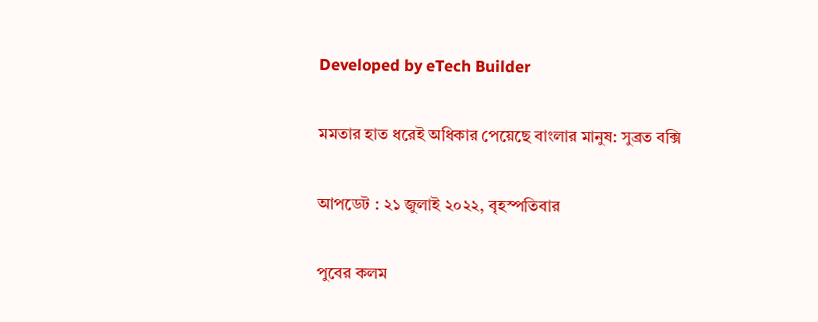Developed by eTech Builder

মমতার হাত ধরেই অধিকার পেয়েছে বাংলার মানুষ: সুব্রত বক্সি

আপডেট : ২১ জুলাই ২০২২, বৃহস্পতিবার

পুবের কলম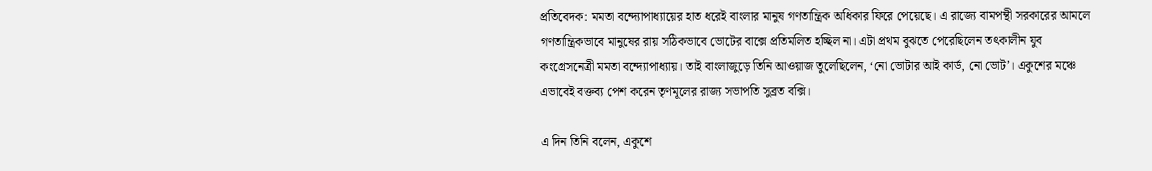প্রতিবেদক: মমতা বন্দ্যোপাধ্যায়ের হাত ধরেই বাংলার মানুষ গণতান্ত্রিক অধিকার ফিরে পেয়েছে। এ রাজ্যে বামপন্থী সরকারের আমলে গণতান্ত্রিকভাবে মানুষের রায় সঠিকভাবে ভোটের বাক্সে প্রতিমলিত হচ্ছিল না। এটা প্রথম বুঝতে পেরেছিলেন তৎকালীন যুব কংগ্রেসনেত্রী মমতা বন্দ্যোপাধ্যায়। তাই বাংলাজুড়ে তিনি আওয়াজ তুলেছিলেন, ‘নো ভোটার আই কার্ড, নো ভোট’। একুশের মঞ্চে এভাবেই বক্তব্য পেশ করেন তৃণমূলের রাজ্য সভাপতি সুব্রত বক্সি।

এ দিন তিনি বলেন, একুশে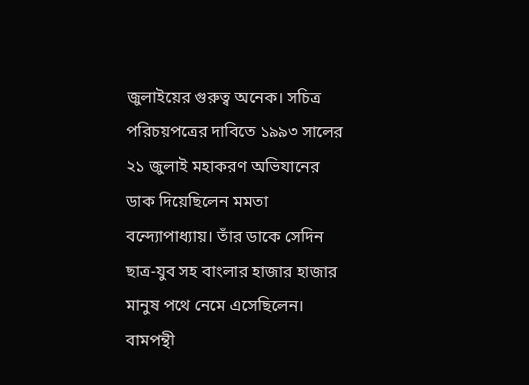জুলাইয়ের গুরুত্ব অনেক। সচিত্র পরিচয়পত্রের দাবিতে ১৯৯৩ সালের ২১ জুলাই মহাকরণ অভিযানের ডাক দিয়েছিলেন মমতা বন্দ্যোপাধ্যায়। তাঁর ডাকে সেদিন ছাত্র-যুব সহ বাংলার হাজার হাজার মানুষ পথে নেমে এসেছিলেন। বামপন্থী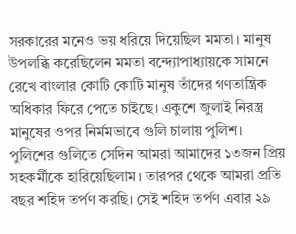সরকারের মনেও ভয় ধরিয়ে দিয়েছিল মমতা। মানুষ উপলব্ধি করেছিলেন মমতা বন্দ্যোপাধ্যায়কে সামনে রেখে বাংলার কোটি কোটি মানুষ তাঁদের গণতান্ত্রিক অধিকার ফিরে পেতে চাইছে। একুশে জুলাই নিরস্ত্র মানুষের ওপর নির্মমভাবে গুলি চালায় পুলিশ। পুলিশের গুলিতে সেদিন আমরা আমাদের ১৩জন প্রিয় সহকর্মীকে হারিয়েছিলাম। তারপর থেকে আমরা প্রতি বছর শহিদ তর্পণ করছি। সেই শহিদ তর্পণ এবার ২৯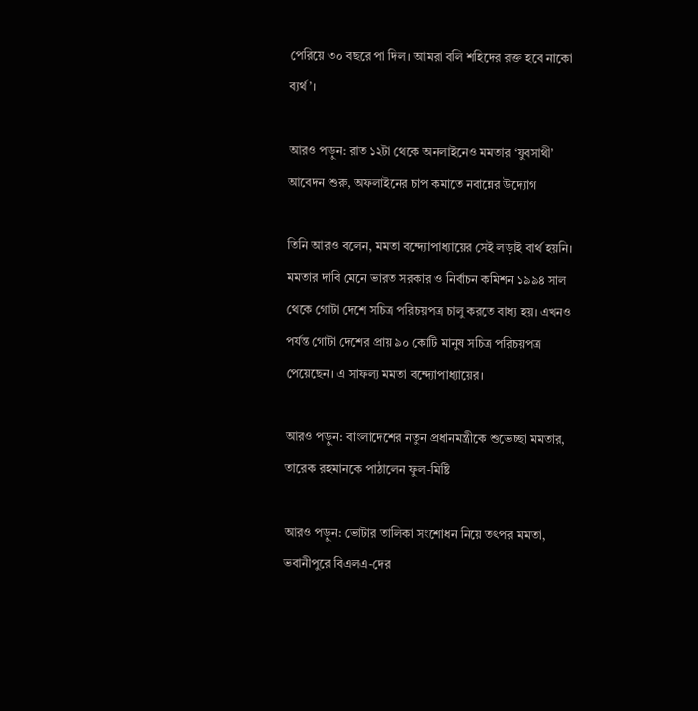পেরিয়ে ৩০ বছরে পা দিল। আমরা বলি শহিদের রক্ত হবে নাকো ব্যর্থ’।

আরও পড়ুন: রাত ১২টা থেকে অনলাইনেও মমতার ‘যুবসাথী’ আবেদন শুরু, অফলাইনের চাপ কমাতে নবান্নের উদ্যোগ

তিনি আরও বলেন, মমতা বন্দ্যোপাধ্যায়ের সেই লড়াই বার্থ হয়নি। মমতার দাবি মেনে ভারত সরকার ও নির্বাচন কমিশন ১৯৯৪ সাল থেকে গোটা দেশে সচিত্র পরিচয়পত্র চালু করতে বাধ্য হয়। এখনও পর্যন্ত গোটা দেশের প্রায় ৯০ কোটি মানুষ সচিত্র পরিচয়পত্র পেয়েছেন। এ সাফল্য মমতা বন্দ্যোপাধ্যায়ের।

আরও পড়ুন: বাংলাদেশের নতুন প্রধানমন্ত্রীকে শুভেচ্ছা মমতার, তারেক রহমানকে পাঠালেন ফুল-মিষ্টি

আরও পড়ুন: ভোটার তালিকা সংশোধন নিয়ে তৎপর মমতা, ভবানীপুরে বিএলএ-দের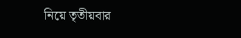নিয়ে তৃতীয়বার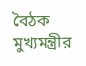বৈঠক মুখ্যমন্ত্রীর